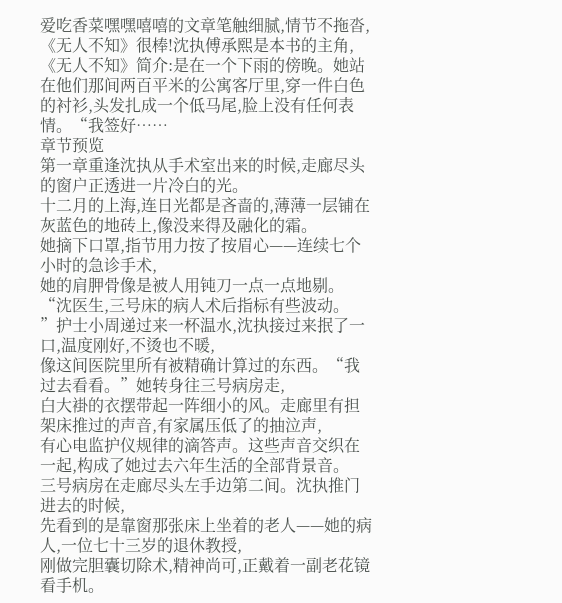爱吃香菜嘿嘿嘻嘻的文章笔触细腻,情节不拖沓,《无人不知》很棒!沈执傅承熙是本书的主角,《无人不知》简介:是在一个下雨的傍晚。她站在他们那间两百平米的公寓客厅里,穿一件白色的衬衫,头发扎成一个低马尾,脸上没有任何表情。“我签好……
章节预览
第一章重逢沈执从手术室出来的时候,走廊尽头的窗户正透进一片冷白的光。
十二月的上海,连日光都是吝啬的,薄薄一层铺在灰蓝色的地砖上,像没来得及融化的霜。
她摘下口罩,指节用力按了按眉心——连续七个小时的急诊手术,
她的肩胛骨像是被人用钝刀一点一点地剔。“沈医生,三号床的病人术后指标有些波动。
”护士小周递过来一杯温水,沈执接过来抿了一口,温度刚好,不烫也不暖,
像这间医院里所有被精确计算过的东西。“我过去看看。”她转身往三号病房走,
白大褂的衣摆带起一阵细小的风。走廊里有担架床推过的声音,有家属压低了的抽泣声,
有心电监护仪规律的滴答声。这些声音交织在一起,构成了她过去六年生活的全部背景音。
三号病房在走廊尽头左手边第二间。沈执推门进去的时候,
先看到的是靠窗那张床上坐着的老人——她的病人,一位七十三岁的退休教授,
刚做完胆囊切除术,精神尚可,正戴着一副老花镜看手机。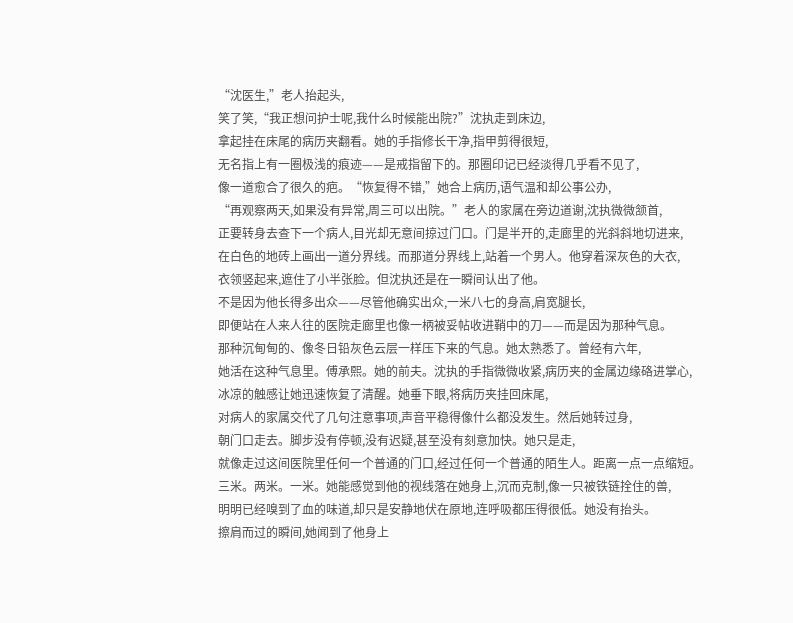“沈医生,”老人抬起头,
笑了笑,“我正想问护士呢,我什么时候能出院?”沈执走到床边,
拿起挂在床尾的病历夹翻看。她的手指修长干净,指甲剪得很短,
无名指上有一圈极浅的痕迹——是戒指留下的。那圈印记已经淡得几乎看不见了,
像一道愈合了很久的疤。“恢复得不错,”她合上病历,语气温和却公事公办,
“再观察两天,如果没有异常,周三可以出院。”老人的家属在旁边道谢,沈执微微颔首,
正要转身去查下一个病人,目光却无意间掠过门口。门是半开的,走廊里的光斜斜地切进来,
在白色的地砖上画出一道分界线。而那道分界线上,站着一个男人。他穿着深灰色的大衣,
衣领竖起来,遮住了小半张脸。但沈执还是在一瞬间认出了他。
不是因为他长得多出众——尽管他确实出众,一米八七的身高,肩宽腿长,
即便站在人来人往的医院走廊里也像一柄被妥帖收进鞘中的刀——而是因为那种气息。
那种沉甸甸的、像冬日铅灰色云层一样压下来的气息。她太熟悉了。曾经有六年,
她活在这种气息里。傅承熙。她的前夫。沈执的手指微微收紧,病历夹的金属边缘硌进掌心,
冰凉的触感让她迅速恢复了清醒。她垂下眼,将病历夹挂回床尾,
对病人的家属交代了几句注意事项,声音平稳得像什么都没发生。然后她转过身,
朝门口走去。脚步没有停顿,没有迟疑,甚至没有刻意加快。她只是走,
就像走过这间医院里任何一个普通的门口,经过任何一个普通的陌生人。距离一点一点缩短。
三米。两米。一米。她能感觉到他的视线落在她身上,沉而克制,像一只被铁链拴住的兽,
明明已经嗅到了血的味道,却只是安静地伏在原地,连呼吸都压得很低。她没有抬头。
擦肩而过的瞬间,她闻到了他身上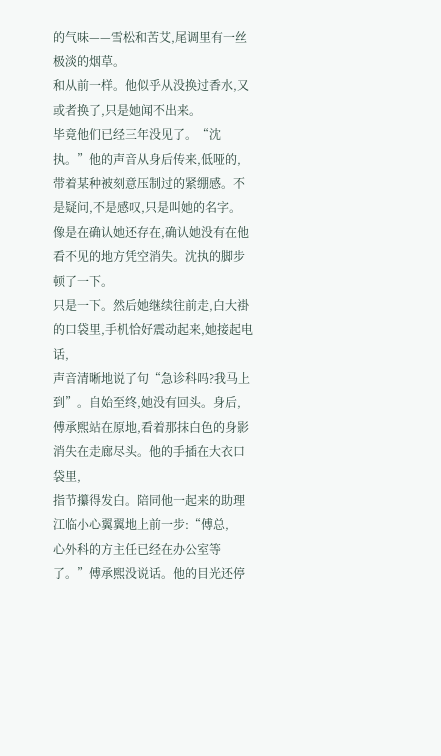的气味——雪松和苦艾,尾调里有一丝极淡的烟草。
和从前一样。他似乎从没换过香水,又或者换了,只是她闻不出来。
毕竟他们已经三年没见了。“沈执。”他的声音从身后传来,低哑的,
带着某种被刻意压制过的紧绷感。不是疑问,不是感叹,只是叫她的名字。
像是在确认她还存在,确认她没有在他看不见的地方凭空消失。沈执的脚步顿了一下。
只是一下。然后她继续往前走,白大褂的口袋里,手机恰好震动起来,她接起电话,
声音清晰地说了句“急诊科吗?我马上到”。自始至终,她没有回头。身后,
傅承熙站在原地,看着那抹白色的身影消失在走廊尽头。他的手插在大衣口袋里,
指节攥得发白。陪同他一起来的助理江临小心翼翼地上前一步:“傅总,
心外科的方主任已经在办公室等了。”傅承熙没说话。他的目光还停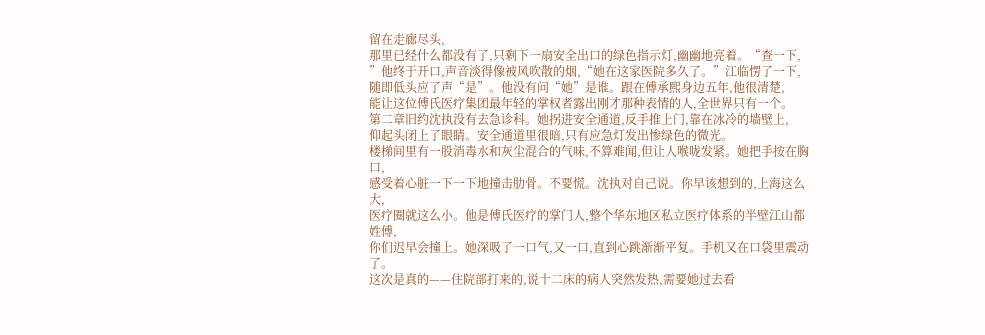留在走廊尽头,
那里已经什么都没有了,只剩下一扇安全出口的绿色指示灯,幽幽地亮着。“查一下,
”他终于开口,声音淡得像被风吹散的烟,“她在这家医院多久了。”江临愣了一下,
随即低头应了声“是”。他没有问“她”是谁。跟在傅承熙身边五年,他很清楚,
能让这位傅氏医疗集团最年轻的掌权者露出刚才那种表情的人,全世界只有一个。
第二章旧约沈执没有去急诊科。她拐进安全通道,反手推上门,靠在冰冷的墙壁上,
仰起头闭上了眼睛。安全通道里很暗,只有应急灯发出惨绿色的微光。
楼梯间里有一股消毒水和灰尘混合的气味,不算难闻,但让人喉咙发紧。她把手按在胸口,
感受着心脏一下一下地撞击肋骨。不要慌。沈执对自己说。你早该想到的,上海这么大,
医疗圈就这么小。他是傅氏医疗的掌门人,整个华东地区私立医疗体系的半壁江山都姓傅,
你们迟早会撞上。她深吸了一口气,又一口,直到心跳渐渐平复。手机又在口袋里震动了。
这次是真的——住院部打来的,说十二床的病人突然发热,需要她过去看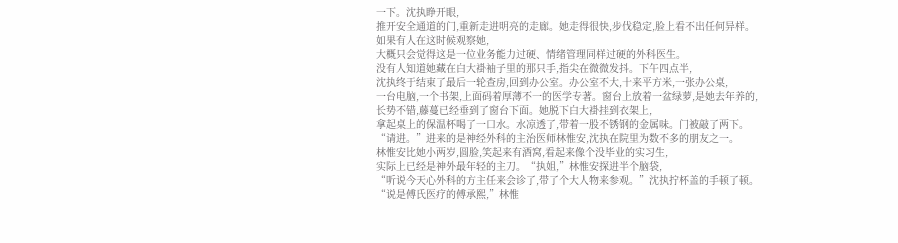一下。沈执睁开眼,
推开安全通道的门,重新走进明亮的走廊。她走得很快,步伐稳定,脸上看不出任何异样。
如果有人在这时候观察她,
大概只会觉得这是一位业务能力过硬、情绪管理同样过硬的外科医生。
没有人知道她藏在白大褂袖子里的那只手,指尖在微微发抖。下午四点半,
沈执终于结束了最后一轮查房,回到办公室。办公室不大,十来平方米,一张办公桌,
一台电脑,一个书架,上面码着厚薄不一的医学专著。窗台上放着一盆绿萝,是她去年养的,
长势不错,藤蔓已经垂到了窗台下面。她脱下白大褂挂到衣架上,
拿起桌上的保温杯喝了一口水。水凉透了,带着一股不锈钢的金属味。门被敲了两下。
“请进。”进来的是神经外科的主治医师林惟安,沈执在院里为数不多的朋友之一。
林惟安比她小两岁,圆脸,笑起来有酒窝,看起来像个没毕业的实习生,
实际上已经是神外最年轻的主刀。“执姐,”林惟安探进半个脑袋,
“听说今天心外科的方主任来会诊了,带了个大人物来参观。”沈执拧杯盖的手顿了顿。
“说是傅氏医疗的傅承熙,”林惟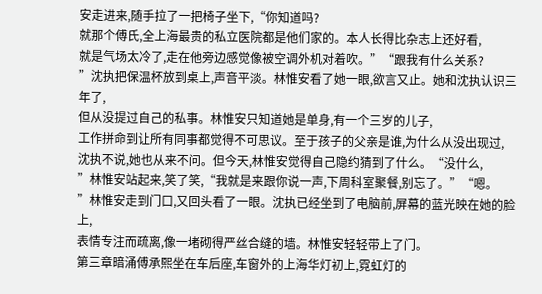安走进来,随手拉了一把椅子坐下,“你知道吗?
就那个傅氏,全上海最贵的私立医院都是他们家的。本人长得比杂志上还好看,
就是气场太冷了,走在他旁边感觉像被空调外机对着吹。”“跟我有什么关系?
”沈执把保温杯放到桌上,声音平淡。林惟安看了她一眼,欲言又止。她和沈执认识三年了,
但从没提过自己的私事。林惟安只知道她是单身,有一个三岁的儿子,
工作拼命到让所有同事都觉得不可思议。至于孩子的父亲是谁,为什么从没出现过,
沈执不说,她也从来不问。但今天,林惟安觉得自己隐约猜到了什么。“没什么,
”林惟安站起来,笑了笑,“我就是来跟你说一声,下周科室聚餐,别忘了。”“嗯。
”林惟安走到门口,又回头看了一眼。沈执已经坐到了电脑前,屏幕的蓝光映在她的脸上,
表情专注而疏离,像一堵砌得严丝合缝的墙。林惟安轻轻带上了门。
第三章暗涌傅承熙坐在车后座,车窗外的上海华灯初上,霓虹灯的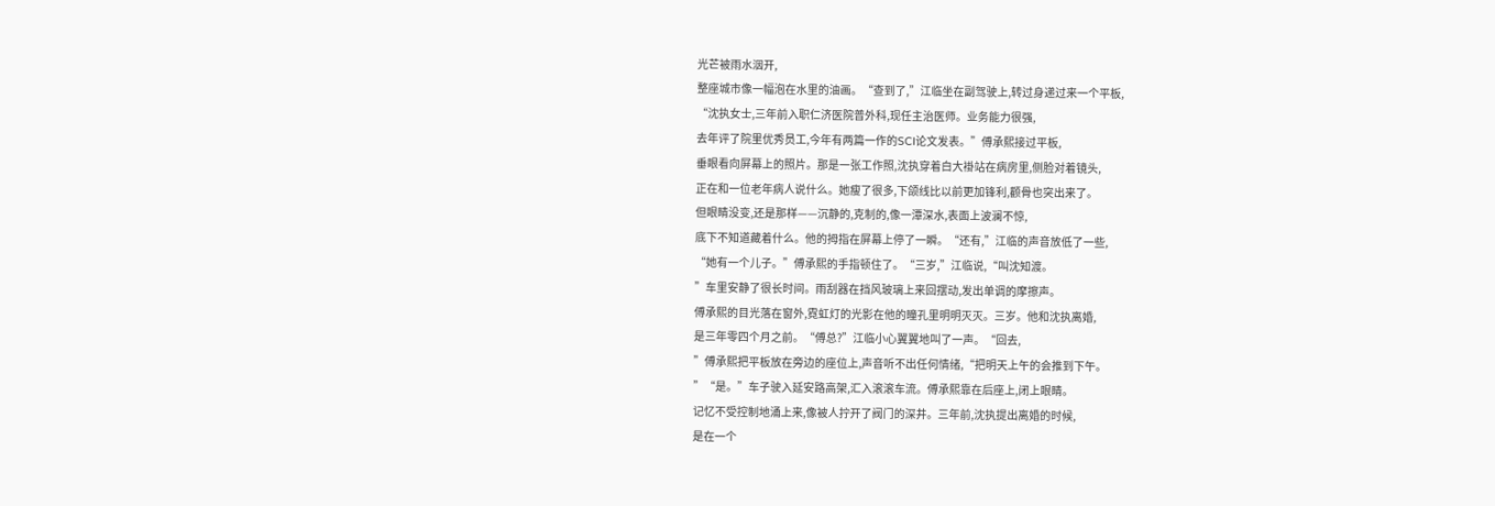光芒被雨水洇开,
整座城市像一幅泡在水里的油画。“查到了,”江临坐在副驾驶上,转过身递过来一个平板,
“沈执女士,三年前入职仁济医院普外科,现任主治医师。业务能力很强,
去年评了院里优秀员工,今年有两篇一作的SCI论文发表。”傅承熙接过平板,
垂眼看向屏幕上的照片。那是一张工作照,沈执穿着白大褂站在病房里,侧脸对着镜头,
正在和一位老年病人说什么。她瘦了很多,下颌线比以前更加锋利,颧骨也突出来了。
但眼睛没变,还是那样——沉静的,克制的,像一潭深水,表面上波澜不惊,
底下不知道藏着什么。他的拇指在屏幕上停了一瞬。“还有,”江临的声音放低了一些,
“她有一个儿子。”傅承熙的手指顿住了。“三岁,”江临说,“叫沈知渡。
”车里安静了很长时间。雨刮器在挡风玻璃上来回摆动,发出单调的摩擦声。
傅承熙的目光落在窗外,霓虹灯的光影在他的瞳孔里明明灭灭。三岁。他和沈执离婚,
是三年零四个月之前。“傅总?”江临小心翼翼地叫了一声。“回去,
”傅承熙把平板放在旁边的座位上,声音听不出任何情绪,“把明天上午的会推到下午。
”“是。”车子驶入延安路高架,汇入滚滚车流。傅承熙靠在后座上,闭上眼睛。
记忆不受控制地涌上来,像被人拧开了阀门的深井。三年前,沈执提出离婚的时候,
是在一个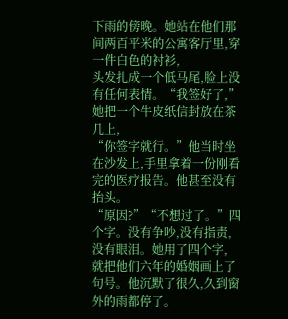下雨的傍晚。她站在他们那间两百平米的公寓客厅里,穿一件白色的衬衫,
头发扎成一个低马尾,脸上没有任何表情。“我签好了,”她把一个牛皮纸信封放在茶几上,
“你签字就行。”他当时坐在沙发上,手里拿着一份刚看完的医疗报告。他甚至没有抬头。
“原因?”“不想过了。”四个字。没有争吵,没有指责,没有眼泪。她用了四个字,
就把他们六年的婚姻画上了句号。他沉默了很久,久到窗外的雨都停了。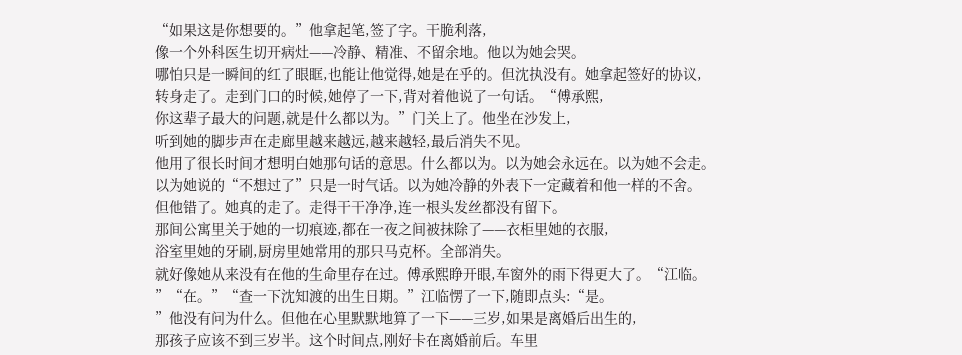“如果这是你想要的。”他拿起笔,签了字。干脆利落,
像一个外科医生切开病灶——冷静、精准、不留余地。他以为她会哭。
哪怕只是一瞬间的红了眼眶,也能让他觉得,她是在乎的。但沈执没有。她拿起签好的协议,
转身走了。走到门口的时候,她停了一下,背对着他说了一句话。“傅承熙,
你这辈子最大的问题,就是什么都以为。”门关上了。他坐在沙发上,
听到她的脚步声在走廊里越来越远,越来越轻,最后消失不见。
他用了很长时间才想明白她那句话的意思。什么都以为。以为她会永远在。以为她不会走。
以为她说的“不想过了”只是一时气话。以为她冷静的外表下一定藏着和他一样的不舍。
但他错了。她真的走了。走得干干净净,连一根头发丝都没有留下。
那间公寓里关于她的一切痕迹,都在一夜之间被抹除了——衣柜里她的衣服,
浴室里她的牙刷,厨房里她常用的那只马克杯。全部消失。
就好像她从来没有在他的生命里存在过。傅承熙睁开眼,车窗外的雨下得更大了。“江临。
”“在。”“查一下沈知渡的出生日期。”江临愣了一下,随即点头:“是。
”他没有问为什么。但他在心里默默地算了一下——三岁,如果是离婚后出生的,
那孩子应该不到三岁半。这个时间点,刚好卡在离婚前后。车里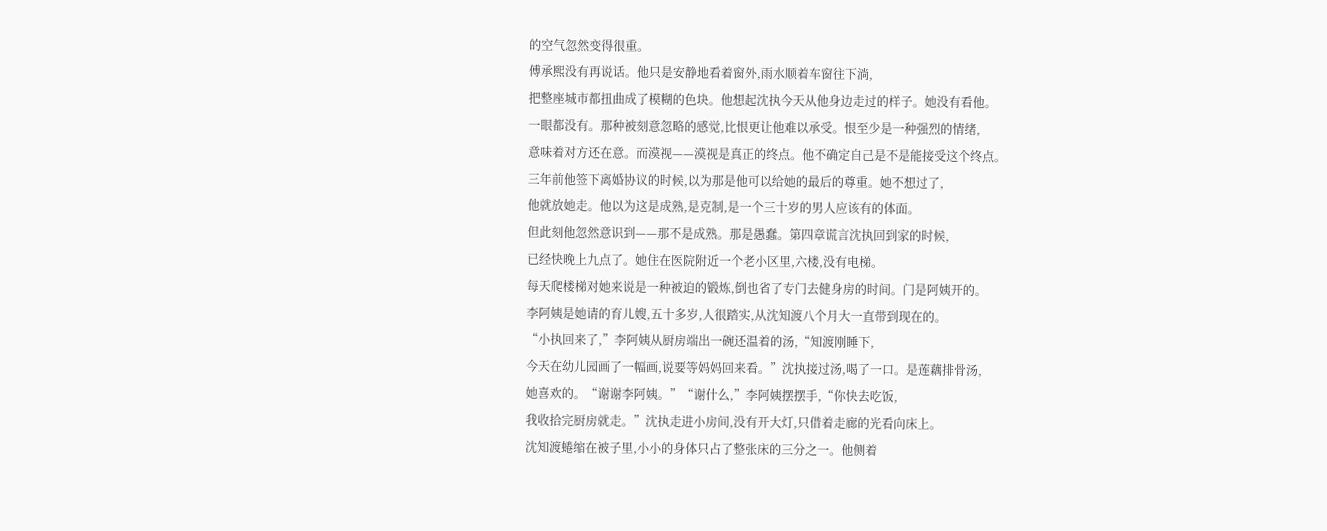的空气忽然变得很重。
傅承熙没有再说话。他只是安静地看着窗外,雨水顺着车窗往下淌,
把整座城市都扭曲成了模糊的色块。他想起沈执今天从他身边走过的样子。她没有看他。
一眼都没有。那种被刻意忽略的感觉,比恨更让他难以承受。恨至少是一种强烈的情绪,
意味着对方还在意。而漠视——漠视是真正的终点。他不确定自己是不是能接受这个终点。
三年前他签下离婚协议的时候,以为那是他可以给她的最后的尊重。她不想过了,
他就放她走。他以为这是成熟,是克制,是一个三十岁的男人应该有的体面。
但此刻他忽然意识到——那不是成熟。那是愚蠢。第四章谎言沈执回到家的时候,
已经快晚上九点了。她住在医院附近一个老小区里,六楼,没有电梯。
每天爬楼梯对她来说是一种被迫的锻炼,倒也省了专门去健身房的时间。门是阿姨开的。
李阿姨是她请的育儿嫂,五十多岁,人很踏实,从沈知渡八个月大一直带到现在的。
“小执回来了,”李阿姨从厨房端出一碗还温着的汤,“知渡刚睡下,
今天在幼儿园画了一幅画,说要等妈妈回来看。”沈执接过汤,喝了一口。是莲藕排骨汤,
她喜欢的。“谢谢李阿姨。”“谢什么,”李阿姨摆摆手,“你快去吃饭,
我收拾完厨房就走。”沈执走进小房间,没有开大灯,只借着走廊的光看向床上。
沈知渡蜷缩在被子里,小小的身体只占了整张床的三分之一。他侧着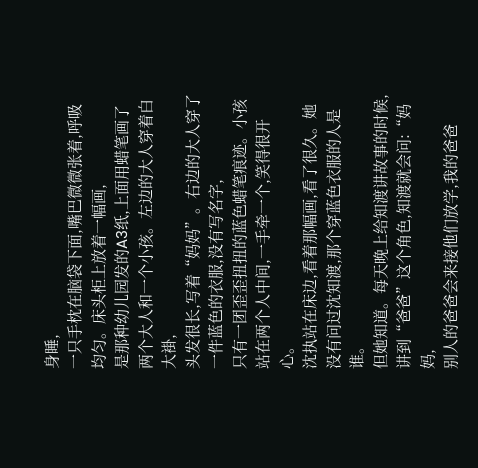身睡,
一只手枕在脑袋下面,嘴巴微微张着,呼吸均匀。床头柜上放着一幅画,
是那种幼儿园发的A3纸,上面用蜡笔画了两个大人和一个小孩。左边的大人穿着白大褂,
头发很长,写着“妈妈”。右边的大人穿了一件蓝色的衣服,没有写名字,
只有一团歪歪扭扭的蓝色蜡笔痕迹。小孩站在两个人中间,一手牵一个,笑得很开心。
沈执站在床边,看着那幅画,看了很久。她没有问过沈知渡,那个穿蓝色衣服的人是谁。
但她知道。每天晚上给知渡讲故事的时候,讲到“爸爸”这个角色,知渡就会问:“妈妈,
别人的爸爸会来接他们放学,我的爸爸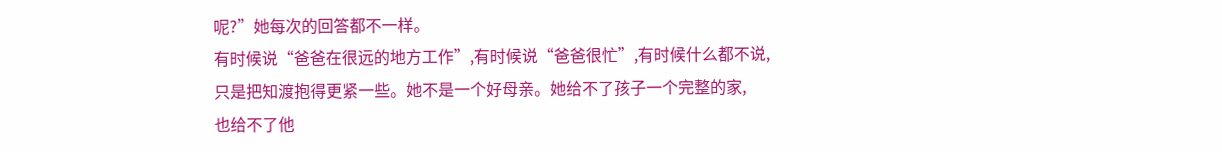呢?”她每次的回答都不一样。
有时候说“爸爸在很远的地方工作”,有时候说“爸爸很忙”,有时候什么都不说,
只是把知渡抱得更紧一些。她不是一个好母亲。她给不了孩子一个完整的家,
也给不了他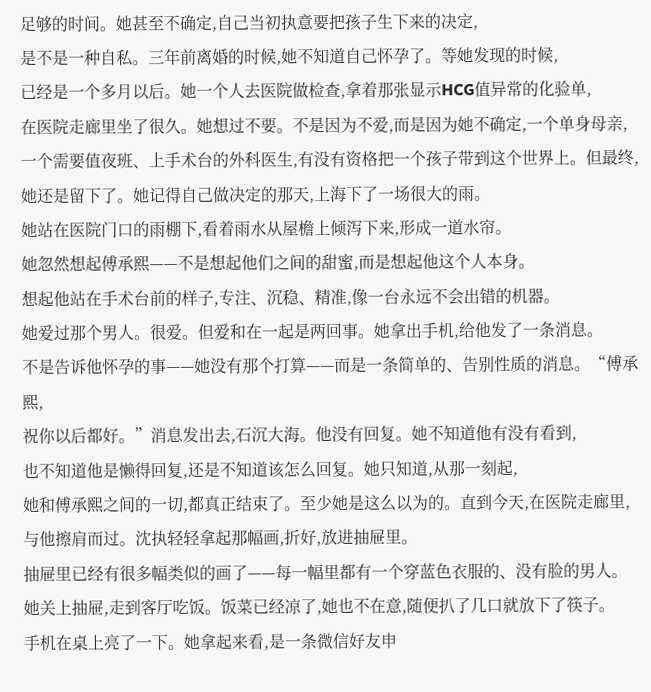足够的时间。她甚至不确定,自己当初执意要把孩子生下来的决定,
是不是一种自私。三年前离婚的时候,她不知道自己怀孕了。等她发现的时候,
已经是一个多月以后。她一个人去医院做检查,拿着那张显示HCG值异常的化验单,
在医院走廊里坐了很久。她想过不要。不是因为不爱,而是因为她不确定,一个单身母亲,
一个需要值夜班、上手术台的外科医生,有没有资格把一个孩子带到这个世界上。但最终,
她还是留下了。她记得自己做决定的那天,上海下了一场很大的雨。
她站在医院门口的雨棚下,看着雨水从屋檐上倾泻下来,形成一道水帘。
她忽然想起傅承熙——不是想起他们之间的甜蜜,而是想起他这个人本身。
想起他站在手术台前的样子,专注、沉稳、精准,像一台永远不会出错的机器。
她爱过那个男人。很爱。但爱和在一起是两回事。她拿出手机,给他发了一条消息。
不是告诉他怀孕的事——她没有那个打算——而是一条简单的、告别性质的消息。“傅承熙,
祝你以后都好。”消息发出去,石沉大海。他没有回复。她不知道他有没有看到,
也不知道他是懒得回复,还是不知道该怎么回复。她只知道,从那一刻起,
她和傅承熙之间的一切,都真正结束了。至少她是这么以为的。直到今天,在医院走廊里,
与他擦肩而过。沈执轻轻拿起那幅画,折好,放进抽屉里。
抽屉里已经有很多幅类似的画了——每一幅里都有一个穿蓝色衣服的、没有脸的男人。
她关上抽屉,走到客厅吃饭。饭菜已经凉了,她也不在意,随便扒了几口就放下了筷子。
手机在桌上亮了一下。她拿起来看,是一条微信好友申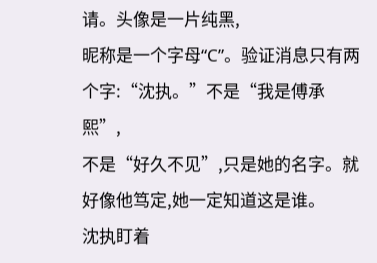请。头像是一片纯黑,
昵称是一个字母“C”。验证消息只有两个字:“沈执。”不是“我是傅承熙”,
不是“好久不见”,只是她的名字。就好像他笃定,她一定知道这是谁。
沈执盯着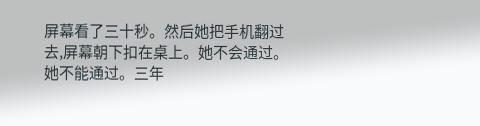屏幕看了三十秒。然后她把手机翻过去,屏幕朝下扣在桌上。她不会通过。
她不能通过。三年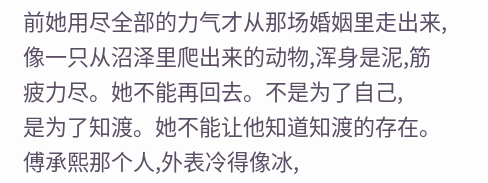前她用尽全部的力气才从那场婚姻里走出来,
像一只从沼泽里爬出来的动物,浑身是泥,筋疲力尽。她不能再回去。不是为了自己,
是为了知渡。她不能让他知道知渡的存在。傅承熙那个人,外表冷得像冰,